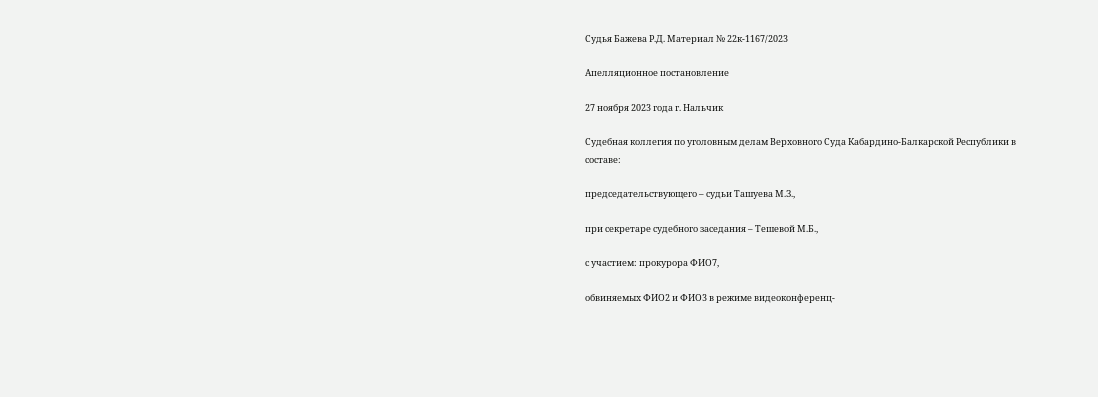Судья Бажева Р.Д. Материал № 22к-1167/2023

Апелляционное постановление

27 ноября 2023 года г. Нальчик

Судебная коллегия по уголовным делам Верховного Суда Кабардино-Балкарской Республики в составе:

председательствующего – судьи Ташуева М.З.,

при секретаре судебного заседания – Тешевой М.Б.,

с участием: прокурора ФИО7,

обвиняемых ФИО2 и ФИО3 в режиме видеоконференц-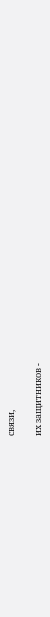связи,

их защитников -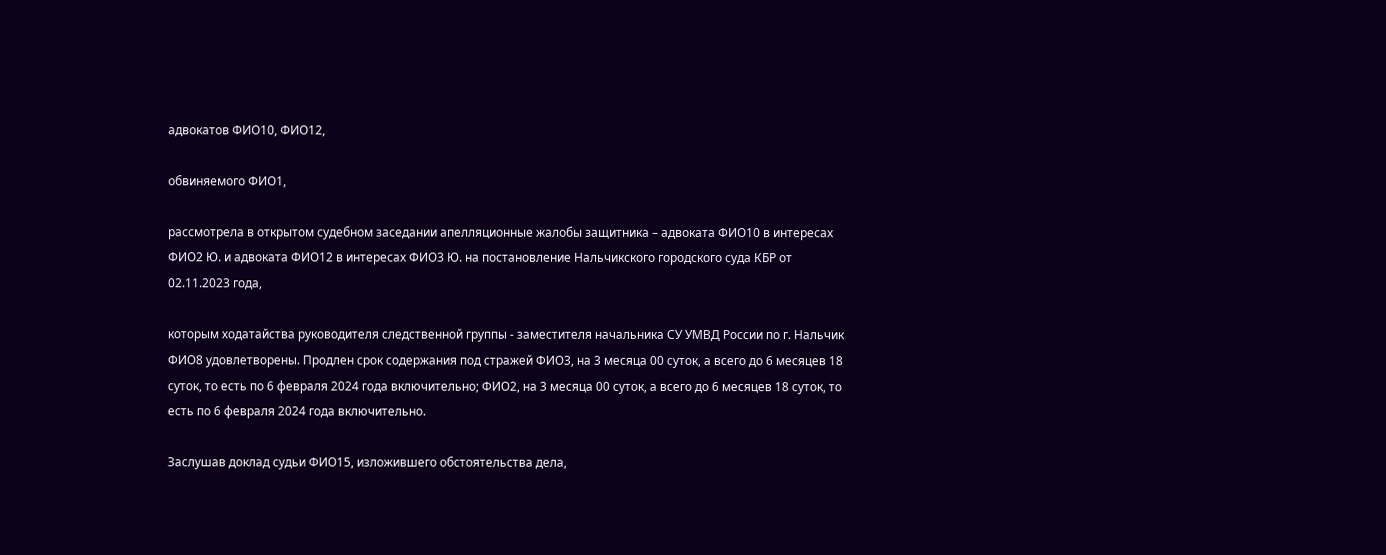адвокатов ФИО10, ФИО12,

обвиняемого ФИО1,

рассмотрела в открытом судебном заседании апелляционные жалобы защитника – адвоката ФИО10 в интересах ФИО2 Ю. и адвоката ФИО12 в интересах ФИО3 Ю. на постановление Нальчикского городского суда КБР от 02.11.2023 года,

которым ходатайства руководителя следственной группы - заместителя начальника СУ УМВД России по г. Нальчик ФИО8 удовлетворены. Продлен срок содержания под стражей ФИО3, на 3 месяца 00 суток, а всего до 6 месяцев 18 суток, то есть по 6 февраля 2024 года включительно; ФИО2, на 3 месяца 00 суток, а всего до 6 месяцев 18 суток, то есть по 6 февраля 2024 года включительно.

Заслушав доклад судьи ФИО15, изложившего обстоятельства дела,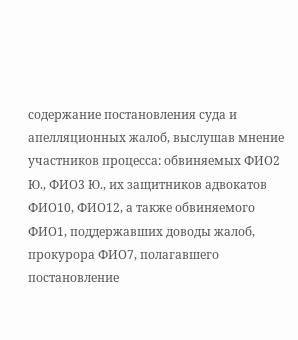содержание постановления суда и апелляционных жалоб, выслушав мнение участников процесса: обвиняемых ФИО2 Ю., ФИО3 Ю., их защитников адвокатов ФИО10, ФИО12, а также обвиняемого ФИО1, поддержавших доводы жалоб, прокурора ФИО7, полагавшего постановление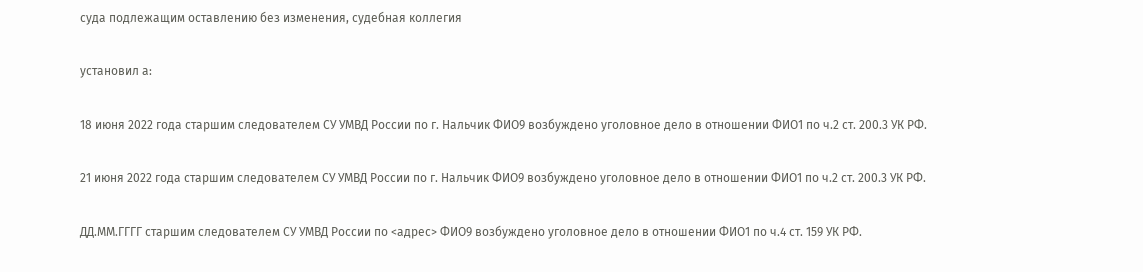суда подлежащим оставлению без изменения, судебная коллегия

установил а:

18 июня 2022 года старшим следователем СУ УМВД России по г. Нальчик ФИО9 возбуждено уголовное дело в отношении ФИО1 по ч.2 ст. 200.3 УК РФ.

21 июня 2022 года старшим следователем СУ УМВД России по г. Нальчик ФИО9 возбуждено уголовное дело в отношении ФИО1 по ч.2 ст. 200.3 УК РФ.

ДД.ММ.ГГГГ старшим следователем СУ УМВД России по <адрес> ФИО9 возбуждено уголовное дело в отношении ФИО1 по ч.4 ст. 159 УК РФ.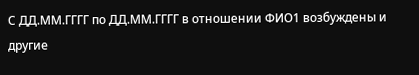С ДД.ММ.ГГГГ по ДД.ММ.ГГГГ в отношении ФИО1 возбуждены и другие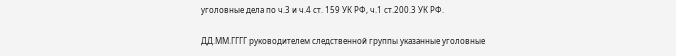уголовные дела по ч.3 и ч.4 ст. 159 УК РФ, ч.1 ст.200.3 УК РФ.

ДД.ММ.ГГГГ руководителем следственной группы указанные уголовные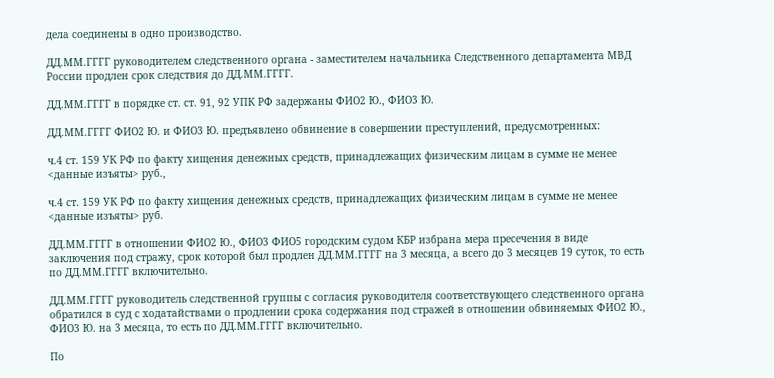дела соединены в одно производство.

ДД.ММ.ГГГГ руководителем следственного органа - заместителем начальника Следственного департамента МВД России продлен срок следствия до ДД.ММ.ГГГГ.

ДД.ММ.ГГГГ в порядке ст. ст. 91, 92 УПК РФ задержаны ФИО2 Ю., ФИО3 Ю.

ДД.ММ.ГГГГ ФИО2 Ю. и ФИО3 Ю. предъявлено обвинение в совершении преступлений, предусмотренных:

ч.4 ст. 159 УК РФ по факту хищения денежных средств, принадлежащих физическим лицам в сумме не менее <данные изъяты> руб.,

ч.4 ст. 159 УК РФ по факту хищения денежных средств, принадлежащих физическим лицам в сумме не менее <данные изъяты> руб.

ДД.ММ.ГГГГ в отношении ФИО2 Ю., ФИО3 ФИО5 городским судом КБР избрана мера пресечения в виде заключения под стражу, срок которой был продлен ДД.ММ.ГГГГ на 3 месяца, а всего до 3 месяцев 19 суток, то есть по ДД.ММ.ГГГГ включительно.

ДД.ММ.ГГГГ руководитель следственной группы с согласия руководителя соответствующего следственного органа обратился в суд с ходатайствами о продлении срока содержания под стражей в отношении обвиняемых ФИО2 Ю., ФИО3 Ю. на 3 месяца, то есть по ДД.ММ.ГГГГ включительно.

По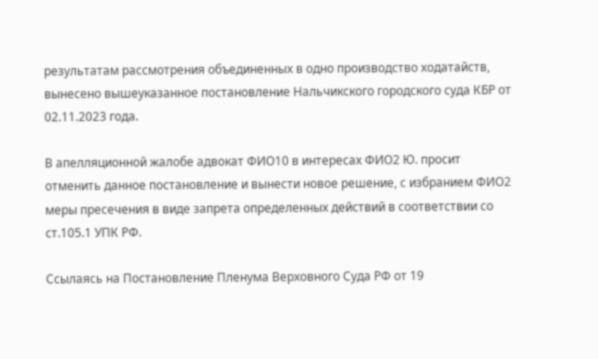результатам рассмотрения объединенных в одно производство ходатайств, вынесено вышеуказанное постановление Нальчикского городского суда КБР от 02.11.2023 года.

В апелляционной жалобе адвокат ФИО10 в интересах ФИО2 Ю. просит отменить данное постановление и вынести новое решение, с избранием ФИО2 меры пресечения в виде запрета определенных действий в соответствии со ст.105.1 УПК РФ.

Ссылаясь на Постановление Пленума Верховного Суда РФ от 19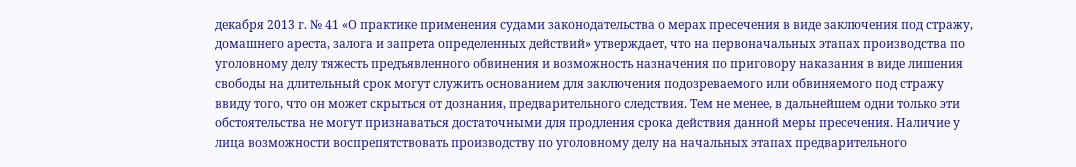декабря 2013 г. № 41 «О практике применения судами законодательства о мерах пресечения в виде заключения под стражу, домашнего ареста, залога и запрета определенных действий» утверждает, что на первоначальных этапах производства по уголовному делу тяжесть предъявленного обвинения и возможность назначения по приговору наказания в виде лишения свободы на длительный срок могут служить основанием для заключения подозреваемого или обвиняемого под стражу ввиду того, что он может скрыться от дознания, предварительного следствия. Тем не менее, в дальнейшем одни только эти обстоятельства не могут признаваться достаточными для продления срока действия данной меры пресечения. Наличие у лица возможности воспрепятствовать производству по уголовному делу на начальных этапах предварительного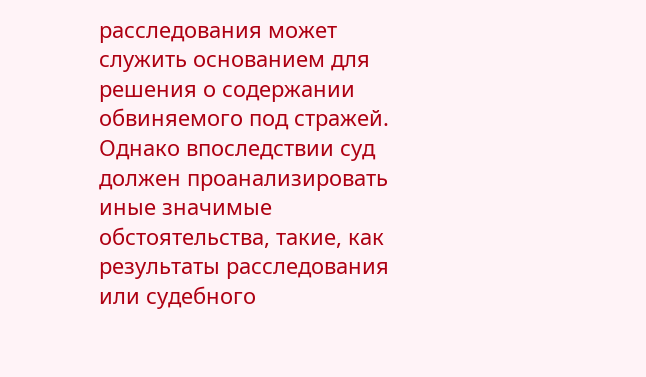расследования может служить основанием для решения о содержании обвиняемого под стражей. Однако впоследствии суд должен проанализировать иные значимые обстоятельства, такие, как результаты расследования или судебного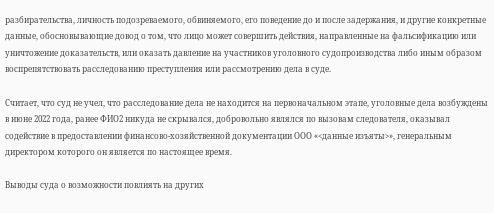разбирательства, личность подозреваемого, обвиняемого, его поведение до и после задержания, и другие конкретные данные, обосновывающие довод о том, что лицо может совершить действия, направленные на фальсификацию или уничтожение доказательств, или оказать давление на участников уголовного судопроизводства либо иным образом воспрепятствовать расследованию преступления или рассмотрению дела в суде.

Считает, что суд не учел, что расследование дела не находится на первоначальном этапе, уголовные дела возбуждены в июне 2022 года, ранее ФИО2 никуда не скрывался, добровольно являлся по вызовам следователя, оказывал содействие в предоставлении финансово-хозяйственной документации ООО «<данные изъяты>», генеральным директором которого он является по настоящее время.

Выводы суда о возможности повлиять на других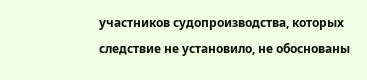участников судопроизводства, которых следствие не установило, не обоснованы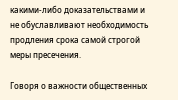какими-либо доказательствами и не обуславливают необходимость продления срока самой строгой меры пресечения.

Говоря о важности общественных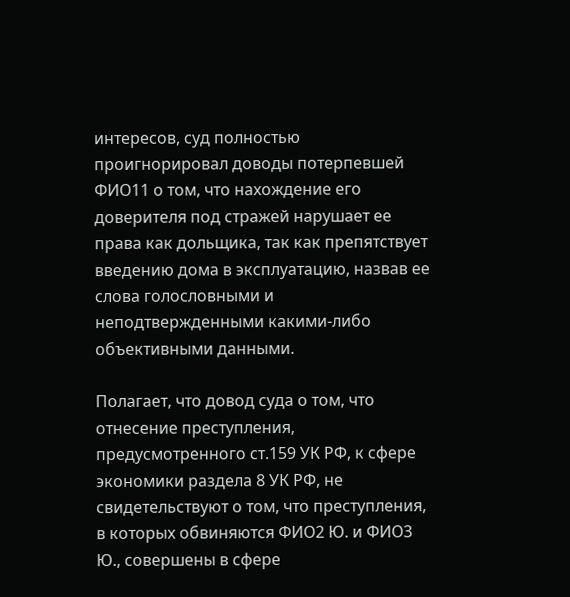интересов, суд полностью проигнорировал доводы потерпевшей ФИО11 о том, что нахождение его доверителя под стражей нарушает ее права как дольщика, так как препятствует введению дома в эксплуатацию, назвав ее слова голословными и неподтвержденными какими-либо объективными данными.

Полагает, что довод суда о том, что отнесение преступления, предусмотренного ст.159 УК РФ, к сфере экономики раздела 8 УК РФ, не свидетельствуют о том, что преступления, в которых обвиняются ФИО2 Ю. и ФИО3 Ю., совершены в сфере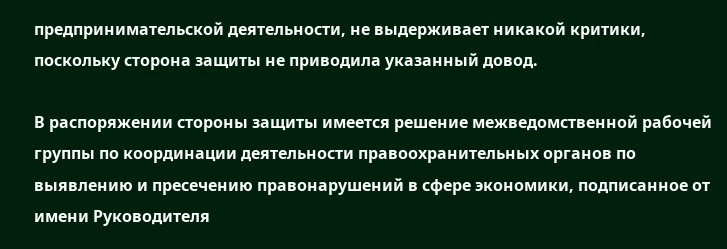предпринимательской деятельности, не выдерживает никакой критики, поскольку сторона защиты не приводила указанный довод.

В распоряжении стороны защиты имеется решение межведомственной рабочей группы по координации деятельности правоохранительных органов по выявлению и пресечению правонарушений в сфере экономики, подписанное от имени Руководителя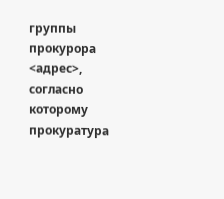группы прокурора <адрес>, согласно которому прокуратура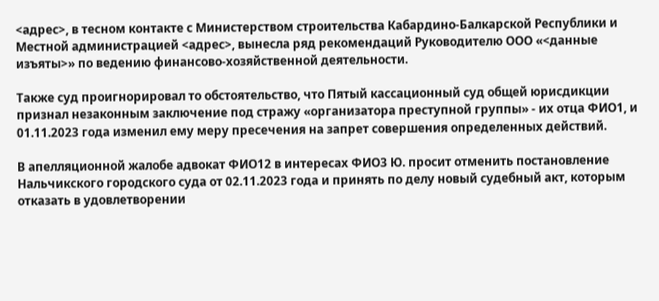<адрес>, в тесном контакте с Министерством строительства Кабардино-Балкарской Республики и Местной администрацией <адрес>, вынесла ряд рекомендаций Руководителю ООО «<данные изъяты>» по ведению финансово-хозяйственной деятельности.

Также суд проигнорировал то обстоятельство, что Пятый кассационный суд общей юрисдикции признал незаконным заключение под стражу «организатора преступной группы» - их отца ФИО1, и 01.11.2023 года изменил ему меру пресечения на запрет совершения определенных действий.

В апелляционной жалобе адвокат ФИО12 в интересах ФИО3 Ю. просит отменить постановление Нальчикского городского суда от 02.11.2023 года и принять по делу новый судебный акт, которым отказать в удовлетворении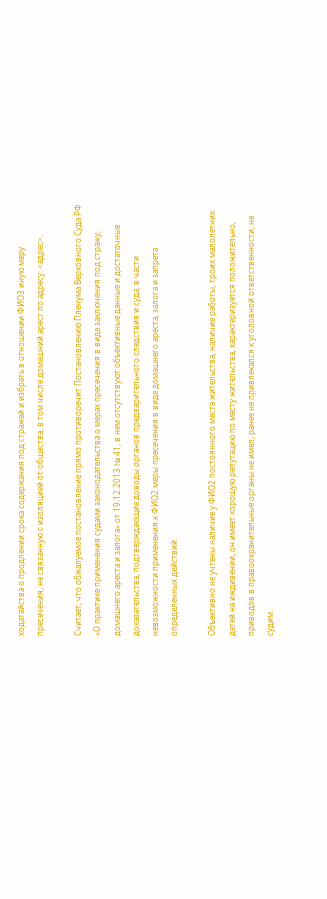ходатайства о продлении срока содержания под стражей и избрать в отношении ФИО3 иную меру пресечения, не связанную с изоляцией от общества, в том числе домашний арест по адресу: <адрес>.

Считает, что обжалуемое постановление прямо противоречит Постановлению Пленума Верховного Суда РФ «О практике применения судами законодательства о мерах пресечения в виде заключения под стражу, домашнего арестa и залога» от 19.12.2013 № 41, в нем отсутствуют объективные данные и достаточные доказательства, подтверждающие доводы органов предварительного следствия и суда, в части невозможности применения к ФИО2 меры пресечения в виде домашнего ареста, залога и запрета определенных действий.

Объективно не учтены наличие у ФИО2 постоянного места жительства, наличие работы, троих малолетних детей на иждивении, он имеет хорошую репутацию по месту жительства, характеризуется положительно, приводов в правоохранительные органы не имел, ранее не привлекался к уголовной ответственности, не судим.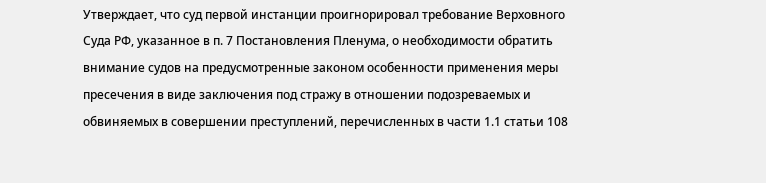Утверждает, что суд первой инстанции проигнорировал требование Верховного Суда РФ, указанное в п. 7 Постановления Пленума, о необходимости обратить внимание судов на предусмотренные законом особенности применения меры пресечения в виде заключения под стражу в отношении подозреваемых и обвиняемых в совершении преступлений, перечисленных в части 1.1 статьи 108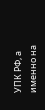УПК РФ, а именно на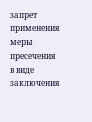запрет применения меры пресечения в виде заключения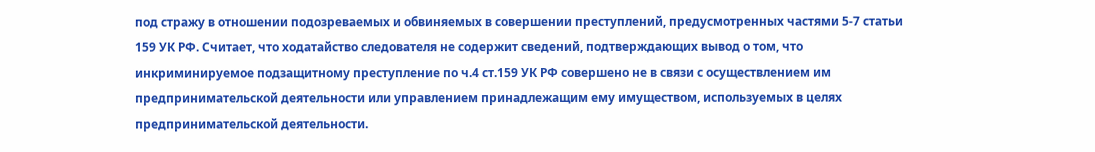под стражу в отношении подозреваемых и обвиняемых в совершении преступлений, предусмотренных частями 5-7 статьи 159 УК РФ. Считает, что ходатайство следователя не содержит сведений, подтверждающих вывод о том, что инкриминируемое подзащитному преступление по ч.4 ст.159 УК РФ совершено не в связи с осуществлением им предпринимательской деятельности или управлением принадлежащим ему имуществом, используемых в целях предпринимательской деятельности.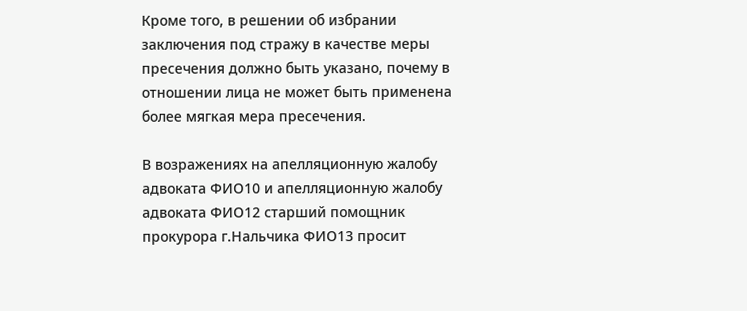Кроме того, в решении об избрании заключения под стражу в качестве меры пресечения должно быть указано, почему в отношении лица не может быть применена более мягкая мера пресечения.

В возражениях на апелляционную жалобу адвоката ФИО10 и апелляционную жалобу адвоката ФИО12 старший помощник прокурора г.Нальчика ФИО13 просит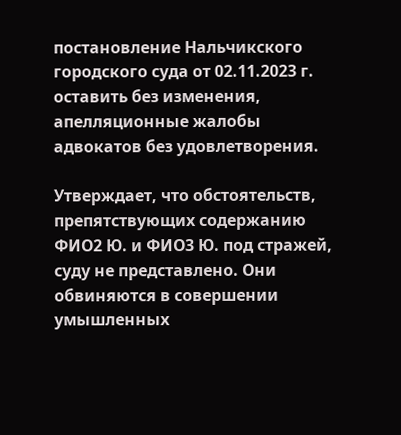постановление Нальчикского городского суда от 02.11.2023 г. оставить без изменения, апелляционные жалобы адвокатов без удовлетворения.

Утверждает, что обстоятельств, препятствующих содержанию ФИО2 Ю. и ФИО3 Ю. под стражей, суду не представлено. Они обвиняются в совершении умышленных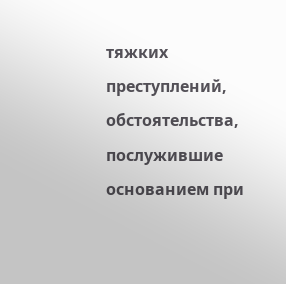тяжких преступлений, обстоятельства, послужившие основанием при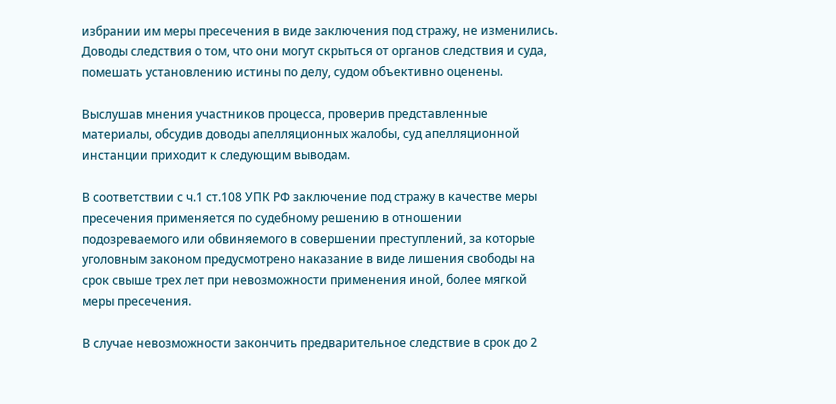избрании им меры пресечения в виде заключения под стражу, не изменились. Доводы следствия о том, что они могут скрыться от органов следствия и суда, помешать установлению истины по делу, судом объективно оценены.

Выслушав мнения участников процесса, проверив представленные материалы, обсудив доводы апелляционных жалобы, суд апелляционной инстанции приходит к следующим выводам.

В соответствии с ч.1 ст.108 УПК РФ заключение под стражу в качестве меры пресечения применяется по судебному решению в отношении подозреваемого или обвиняемого в совершении преступлений, за которые уголовным законом предусмотрено наказание в виде лишения свободы на срок свыше трех лет при невозможности применения иной, более мягкой меры пресечения.

В случае невозможности закончить предварительное следствие в срок до 2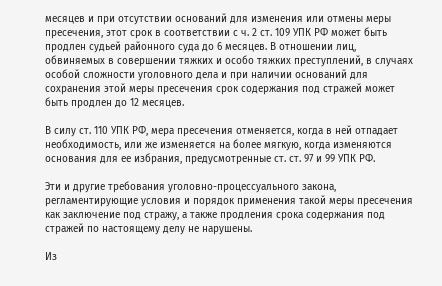месяцев и при отсутствии оснований для изменения или отмены меры пресечения, этот срок в соответствии с ч. 2 ст. 109 УПК РФ может быть продлен судьей районного суда до 6 месяцев. В отношении лиц, обвиняемых в совершении тяжких и особо тяжких преступлений, в случаях особой сложности уголовного дела и при наличии оснований для сохранения этой меры пресечения срок содержания под стражей может быть продлен до 12 месяцев.

В силу ст. 110 УПК РФ, мера пресечения отменяется, когда в ней отпадает необходимость, или же изменяется на более мягкую, когда изменяются основания для ее избрания, предусмотренные ст. ст. 97 и 99 УПК РФ.

Эти и другие требования уголовно-процессуального закона, регламентирующие условия и порядок применения такой меры пресечения как заключение под стражу, а также продления срока содержания под стражей по настоящему делу не нарушены.

Из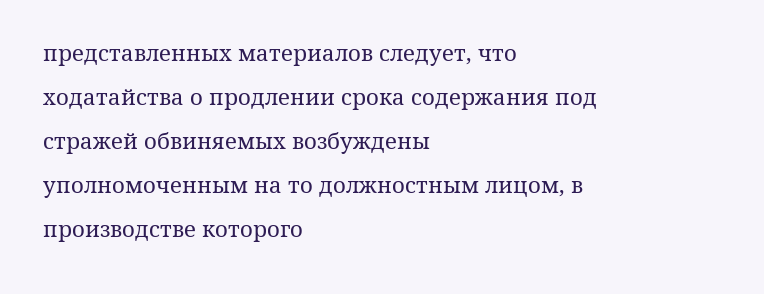представленных материалов следует, что ходатайства о продлении срока содержания под стражей обвиняемых возбуждены уполномоченным на то должностным лицом, в производстве которого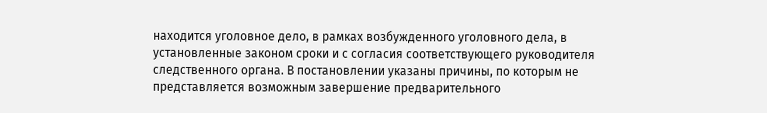находится уголовное дело, в рамках возбужденного уголовного дела, в установленные законом сроки и с согласия соответствующего руководителя следственного органа. В постановлении указаны причины, по которым не представляется возможным завершение предварительного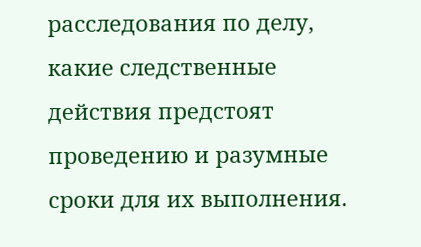расследования по делу, какие следственные действия предстоят проведению и разумные сроки для их выполнения.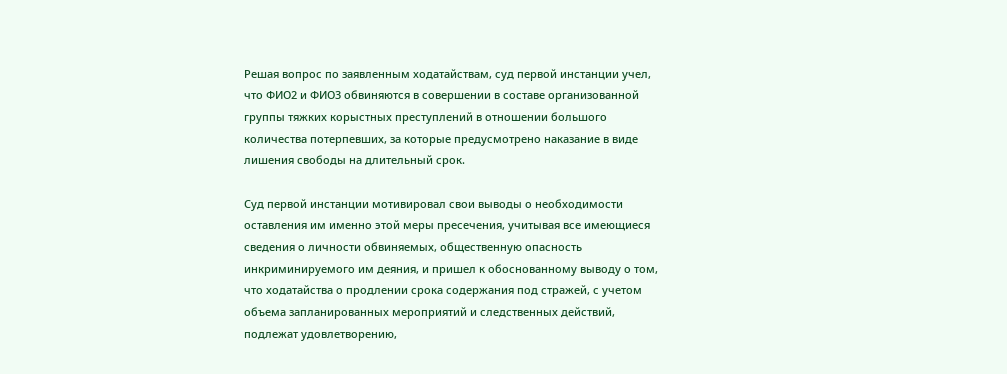Решая вопрос по заявленным ходатайствам, суд первой инстанции учел, что ФИО2 и ФИО3 обвиняются в совершении в составе организованной группы тяжких корыстных преступлений в отношении большого количества потерпевших, за которые предусмотрено наказание в виде лишения свободы на длительный срок.

Суд первой инстанции мотивировал свои выводы о необходимости оставления им именно этой меры пресечения, учитывая все имеющиеся сведения о личности обвиняемых, общественную опасность инкриминируемого им деяния, и пришел к обоснованному выводу о том, что ходатайства о продлении срока содержания под стражей, с учетом объема запланированных мероприятий и следственных действий, подлежат удовлетворению,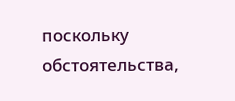поскольку обстоятельства,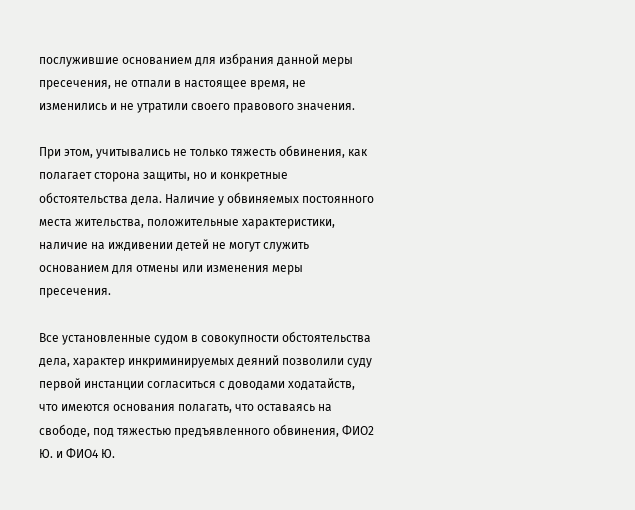послужившие основанием для избрания данной меры пресечения, не отпали в настоящее время, не изменились и не утратили своего правового значения.

При этом, учитывались не только тяжесть обвинения, как полагает сторона защиты, но и конкретные обстоятельства дела. Наличие у обвиняемых постоянного места жительства, положительные характеристики, наличие на иждивении детей не могут служить основанием для отмены или изменения меры пресечения.

Все установленные судом в совокупности обстоятельства дела, характер инкриминируемых деяний позволили суду первой инстанции согласиться с доводами ходатайств, что имеются основания полагать, что оставаясь на свободе, под тяжестью предъявленного обвинения, ФИО2 Ю. и ФИО4 Ю.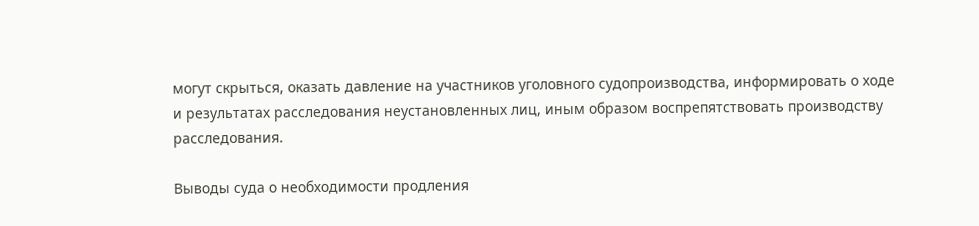могут скрыться, оказать давление на участников уголовного судопроизводства, информировать о ходе и результатах расследования неустановленных лиц, иным образом воспрепятствовать производству расследования.

Выводы суда о необходимости продления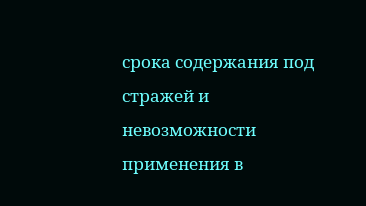срока содержания под стражей и невозможности применения в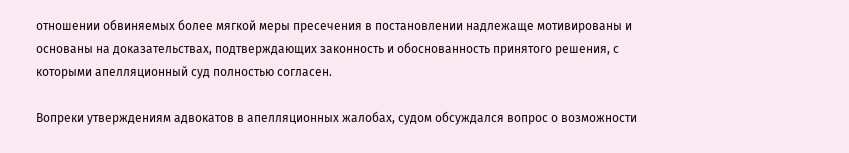отношении обвиняемых более мягкой меры пресечения в постановлении надлежаще мотивированы и основаны на доказательствах, подтверждающих законность и обоснованность принятого решения, с которыми апелляционный суд полностью согласен.

Вопреки утверждениям адвокатов в апелляционных жалобах, судом обсуждался вопрос о возможности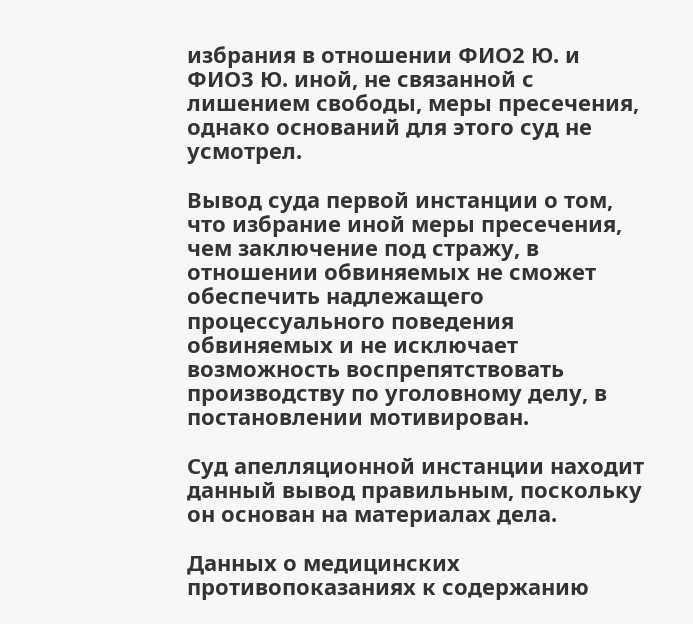избрания в отношении ФИО2 Ю. и ФИО3 Ю. иной, не связанной с лишением свободы, меры пресечения, однако оснований для этого суд не усмотрел.

Вывод суда первой инстанции о том, что избрание иной меры пресечения, чем заключение под стражу, в отношении обвиняемых не сможет обеспечить надлежащего процессуального поведения обвиняемых и не исключает возможность воспрепятствовать производству по уголовному делу, в постановлении мотивирован.

Суд апелляционной инстанции находит данный вывод правильным, поскольку он основан на материалах дела.

Данных о медицинских противопоказаниях к содержанию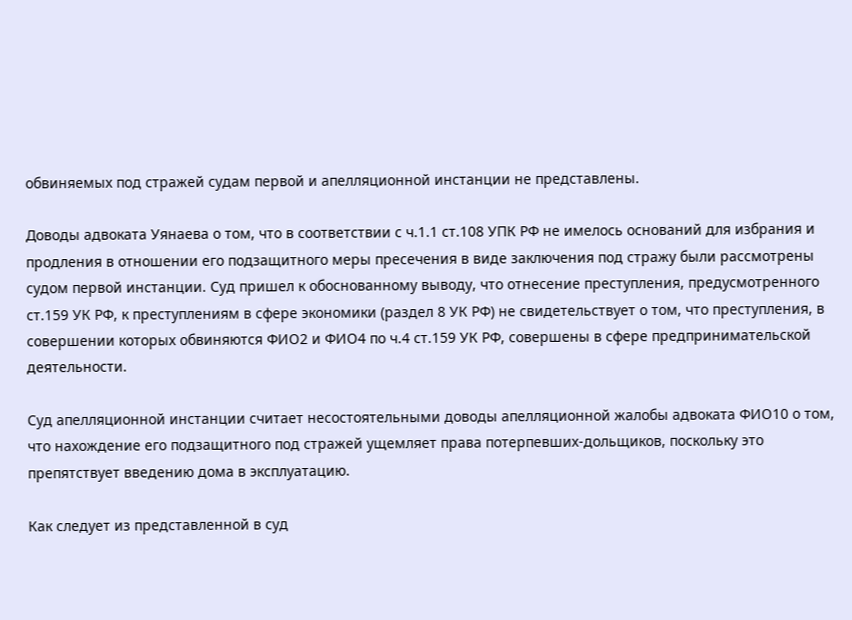обвиняемых под стражей судам первой и апелляционной инстанции не представлены.

Доводы адвоката Уянаева о том, что в соответствии с ч.1.1 ст.108 УПК РФ не имелось оснований для избрания и продления в отношении его подзащитного меры пресечения в виде заключения под стражу были рассмотрены судом первой инстанции. Суд пришел к обоснованному выводу, что отнесение преступления, предусмотренного ст.159 УК РФ, к преступлениям в сфере экономики (раздел 8 УК РФ) не свидетельствует о том, что преступления, в совершении которых обвиняются ФИО2 и ФИО4 по ч.4 ст.159 УК РФ, совершены в сфере предпринимательской деятельности.

Суд апелляционной инстанции считает несостоятельными доводы апелляционной жалобы адвоката ФИО10 о том, что нахождение его подзащитного под стражей ущемляет права потерпевших-дольщиков, поскольку это препятствует введению дома в эксплуатацию.

Как следует из представленной в суд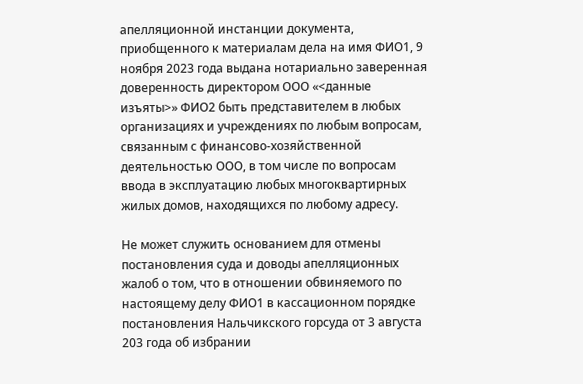апелляционной инстанции документа, приобщенного к материалам дела на имя ФИО1, 9 ноября 2023 года выдана нотариально заверенная доверенность директором ООО «<данные изъяты>» ФИО2 быть представителем в любых организациях и учреждениях по любым вопросам, связанным с финансово-хозяйственной деятельностью ООО, в том числе по вопросам ввода в эксплуатацию любых многоквартирных жилых домов, находящихся по любому адресу.

Не может служить основанием для отмены постановления суда и доводы апелляционных жалоб о том, что в отношении обвиняемого по настоящему делу ФИО1 в кассационном порядке постановления Нальчикского горсуда от 3 августа 203 года об избрании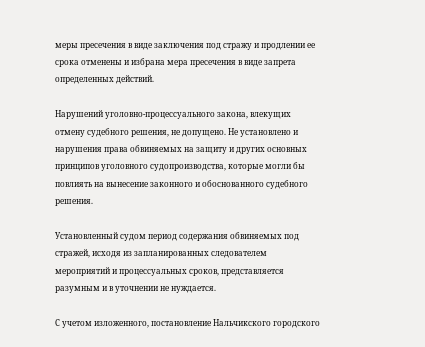меры пресечения в виде заключения под стражу и продлении ее срока отменены и избрана мера пресечения в виде запрета определенных действий.

Нарушений уголовно-процессуального закона, влекущих отмену судебного решения, не допущено. Не установлено и нарушения права обвиняемых на защиту и других основных принципов уголовного судопроизводства, которые могли бы повлиять на вынесение законного и обоснованного судебного решения.

Установленный судом период содержания обвиняемых под стражей, исходя из запланированных следователем мероприятий и процессуальных сроков, представляется разумным и в уточнении не нуждается.

С учетом изложенного, постановление Нальчикского городского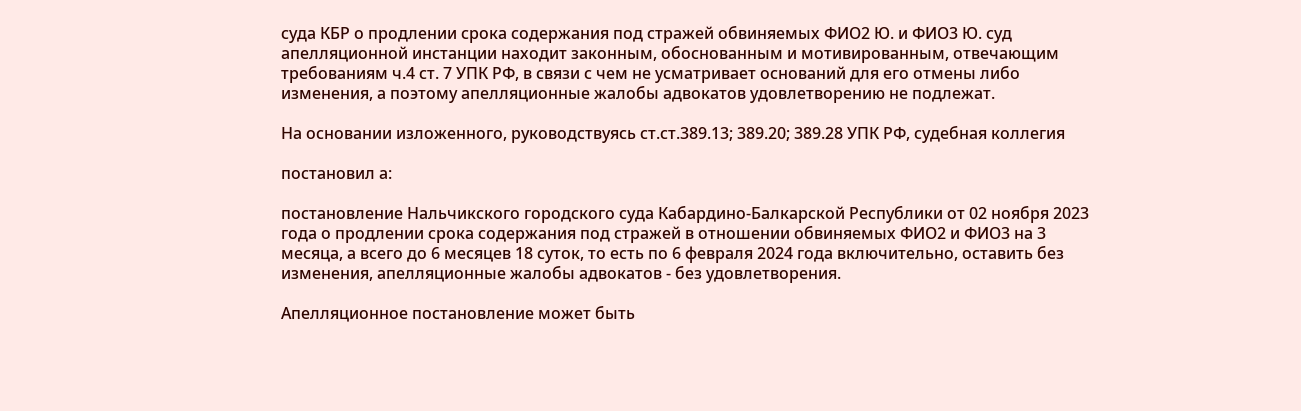суда КБР о продлении срока содержания под стражей обвиняемых ФИО2 Ю. и ФИО3 Ю. суд апелляционной инстанции находит законным, обоснованным и мотивированным, отвечающим требованиям ч.4 ст. 7 УПК РФ, в связи с чем не усматривает оснований для его отмены либо изменения, а поэтому апелляционные жалобы адвокатов удовлетворению не подлежат.

На основании изложенного, руководствуясь ст.ст.389.13; 389.20; 389.28 УПК РФ, судебная коллегия

постановил а:

постановление Нальчикского городского суда Кабардино-Балкарской Республики от 02 ноября 2023 года о продлении срока содержания под стражей в отношении обвиняемых ФИО2 и ФИО3 на 3 месяца, а всего до 6 месяцев 18 суток, то есть по 6 февраля 2024 года включительно, оставить без изменения, апелляционные жалобы адвокатов - без удовлетворения.

Апелляционное постановление может быть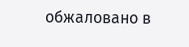обжаловано в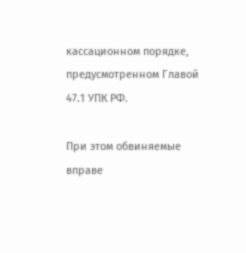кассационном порядке, предусмотренном Главой 47.1 УПК РФ.

При этом обвиняемые вправе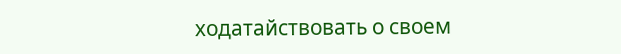ходатайствовать о своем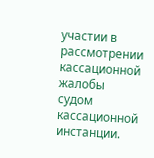участии в рассмотрении кассационной жалобы судом кассационной инстанции.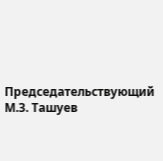Председательствующий М.З. Ташуев